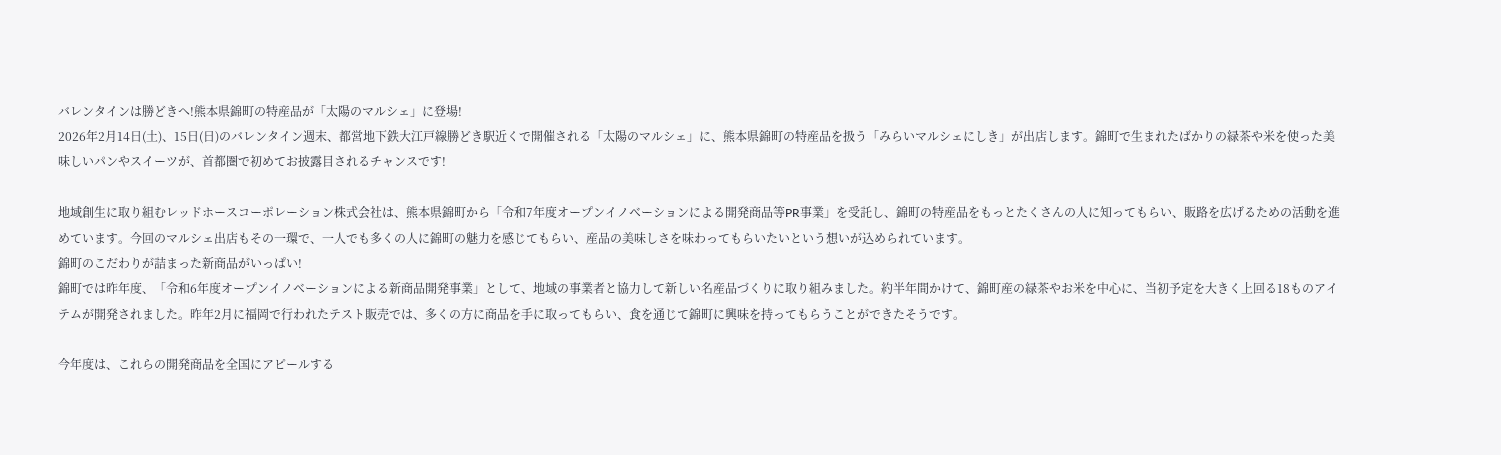バレンタインは勝どきへ!熊本県錦町の特産品が「太陽のマルシェ」に登場!
2026年2月14日(土)、15日(日)のバレンタイン週末、都営地下鉄大江戸線勝どき駅近くで開催される「太陽のマルシェ」に、熊本県錦町の特産品を扱う「みらいマルシェにしき」が出店します。錦町で生まれたばかりの緑茶や米を使った美味しいパンやスイーツが、首都圏で初めてお披露目されるチャンスです!

地域創生に取り組むレッドホースコーポレーション株式会社は、熊本県錦町から「令和7年度オープンイノベーションによる開発商品等PR事業」を受託し、錦町の特産品をもっとたくさんの人に知ってもらい、販路を広げるための活動を進めています。今回のマルシェ出店もその一環で、一人でも多くの人に錦町の魅力を感じてもらい、産品の美味しさを味わってもらいたいという想いが込められています。
錦町のこだわりが詰まった新商品がいっぱい!
錦町では昨年度、「令和6年度オープンイノベーションによる新商品開発事業」として、地域の事業者と協力して新しい名産品づくりに取り組みました。約半年間かけて、錦町産の緑茶やお米を中心に、当初予定を大きく上回る18ものアイテムが開発されました。昨年2月に福岡で行われたテスト販売では、多くの方に商品を手に取ってもらい、食を通じて錦町に興味を持ってもらうことができたそうです。

今年度は、これらの開発商品を全国にアピールする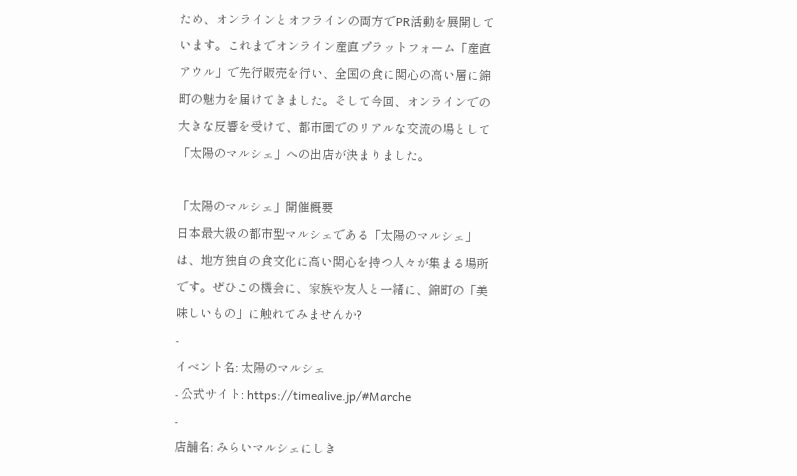ため、オンラインとオフラインの両方でPR活動を展開しています。これまでオンライン産直プラットフォーム「産直アウル」で先行販売を行い、全国の食に関心の高い層に錦町の魅力を届けてきました。そして今回、オンラインでの大きな反響を受けて、都市圏でのリアルな交流の場として「太陽のマルシェ」への出店が決まりました。

「太陽のマルシェ」開催概要
日本最大級の都市型マルシェである「太陽のマルシェ」は、地方独自の食文化に高い関心を持つ人々が集まる場所です。ぜひこの機会に、家族や友人と一緒に、錦町の「美味しいもの」に触れてみませんか?
-
イベント名: 太陽のマルシェ
- 公式サイト: https://timealive.jp/#Marche
-
店舗名: みらいマルシェにしき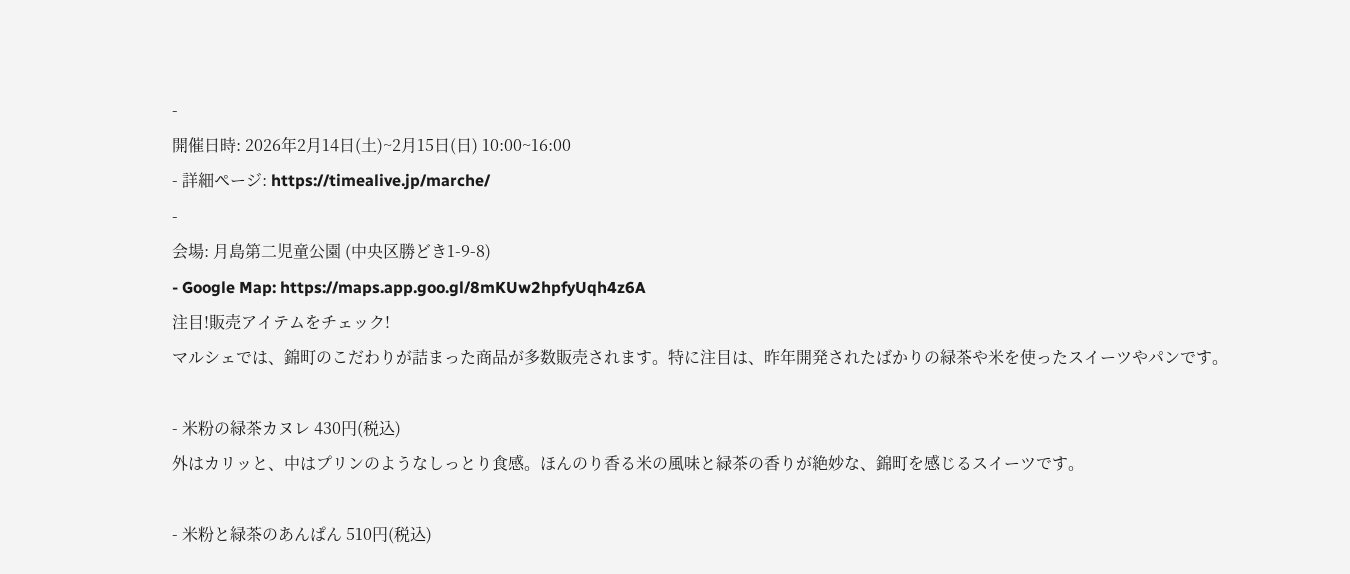-
開催日時: 2026年2月14日(土)~2月15日(日) 10:00~16:00
- 詳細ページ: https://timealive.jp/marche/
-
会場: 月島第二児童公園 (中央区勝どき1-9-8)
- Google Map: https://maps.app.goo.gl/8mKUw2hpfyUqh4z6A
注目!販売アイテムをチェック!
マルシェでは、錦町のこだわりが詰まった商品が多数販売されます。特に注目は、昨年開発されたばかりの緑茶や米を使ったスイーツやパンです。

- 米粉の緑茶カヌレ 430円(税込)
外はカリッと、中はプリンのようなしっとり食感。ほんのり香る米の風味と緑茶の香りが絶妙な、錦町を感じるスイーツです。

- 米粉と緑茶のあんぱん 510円(税込)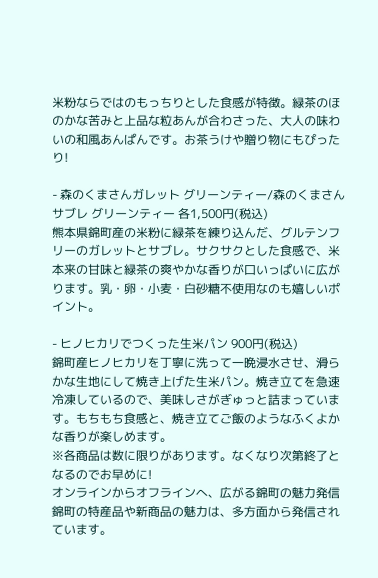米粉ならではのもっちりとした食感が特徴。緑茶のほのかな苦みと上品な粒あんが合わさった、大人の味わいの和風あんぱんです。お茶うけや贈り物にもぴったり!

- 森のくまさんガレット グリーンティー/森のくまさんサブレ グリーンティー 各1,500円(税込)
熊本県錦町産の米粉に緑茶を練り込んだ、グルテンフリーのガレットとサブレ。サクサクとした食感で、米本来の甘味と緑茶の爽やかな香りが口いっぱいに広がります。乳・卵・小麦・白砂糖不使用なのも嬉しいポイント。

- ヒノヒカリでつくった生米パン 900円(税込)
錦町産ヒノヒカリを丁寧に洗って一晩浸水させ、滑らかな生地にして焼き上げた生米パン。焼き立てを急速冷凍しているので、美味しさがぎゅっと詰まっています。もちもち食感と、焼き立てご飯のようなふくよかな香りが楽しめます。
※各商品は数に限りがあります。なくなり次第終了となるのでお早めに!
オンラインからオフラインへ、広がる錦町の魅力発信
錦町の特産品や新商品の魅力は、多方面から発信されています。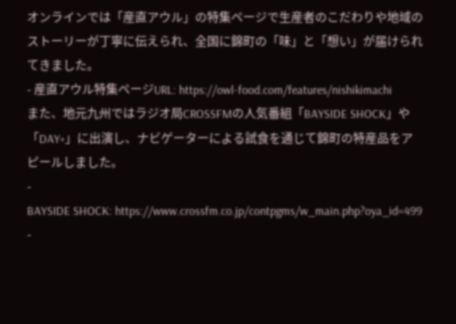オンラインでは「産直アウル」の特集ページで生産者のこだわりや地域のストーリーが丁寧に伝えられ、全国に錦町の「味」と「想い」が届けられてきました。
- 産直アウル特集ページURL: https://owl-food.com/features/nishikimachi
また、地元九州ではラジオ局CROSSFMの人気番組「BAYSIDE SHOCK」や「DAY+」に出演し、ナビゲーターによる試食を通じて錦町の特産品をアピールしました。
-
BAYSIDE SHOCK: https://www.crossfm.co.jp/contpgms/w_main.php?oya_id=499
-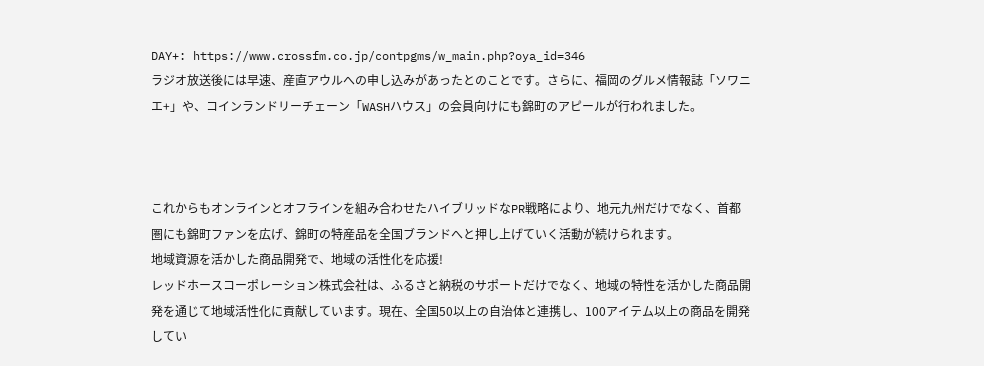DAY+: https://www.crossfm.co.jp/contpgms/w_main.php?oya_id=346
ラジオ放送後には早速、産直アウルへの申し込みがあったとのことです。さらに、福岡のグルメ情報誌「ソワニエ+」や、コインランドリーチェーン「WASHハウス」の会員向けにも錦町のアピールが行われました。



これからもオンラインとオフラインを組み合わせたハイブリッドなPR戦略により、地元九州だけでなく、首都圏にも錦町ファンを広げ、錦町の特産品を全国ブランドへと押し上げていく活動が続けられます。
地域資源を活かした商品開発で、地域の活性化を応援!
レッドホースコーポレーション株式会社は、ふるさと納税のサポートだけでなく、地域の特性を活かした商品開発を通じて地域活性化に貢献しています。現在、全国50以上の自治体と連携し、100アイテム以上の商品を開発してい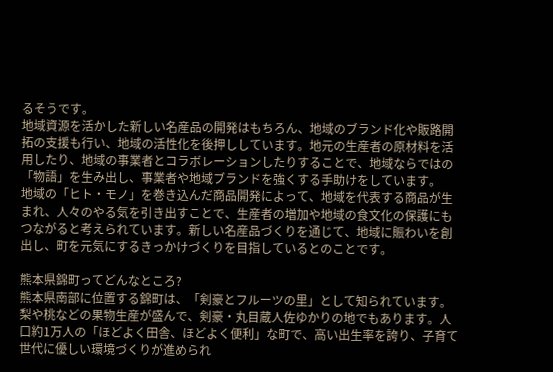るそうです。
地域資源を活かした新しい名産品の開発はもちろん、地域のブランド化や販路開拓の支援も行い、地域の活性化を後押ししています。地元の生産者の原材料を活用したり、地域の事業者とコラボレーションしたりすることで、地域ならではの「物語」を生み出し、事業者や地域ブランドを強くする手助けをしています。
地域の「ヒト・モノ」を巻き込んだ商品開発によって、地域を代表する商品が生まれ、人々のやる気を引き出すことで、生産者の増加や地域の食文化の保護にもつながると考えられています。新しい名産品づくりを通じて、地域に賑わいを創出し、町を元気にするきっかけづくりを目指しているとのことです。

熊本県錦町ってどんなところ?
熊本県南部に位置する錦町は、「剣豪とフルーツの里」として知られています。梨や桃などの果物生産が盛んで、剣豪・丸目蔵人佐ゆかりの地でもあります。人口約1万人の「ほどよく田舎、ほどよく便利」な町で、高い出生率を誇り、子育て世代に優しい環境づくりが進められ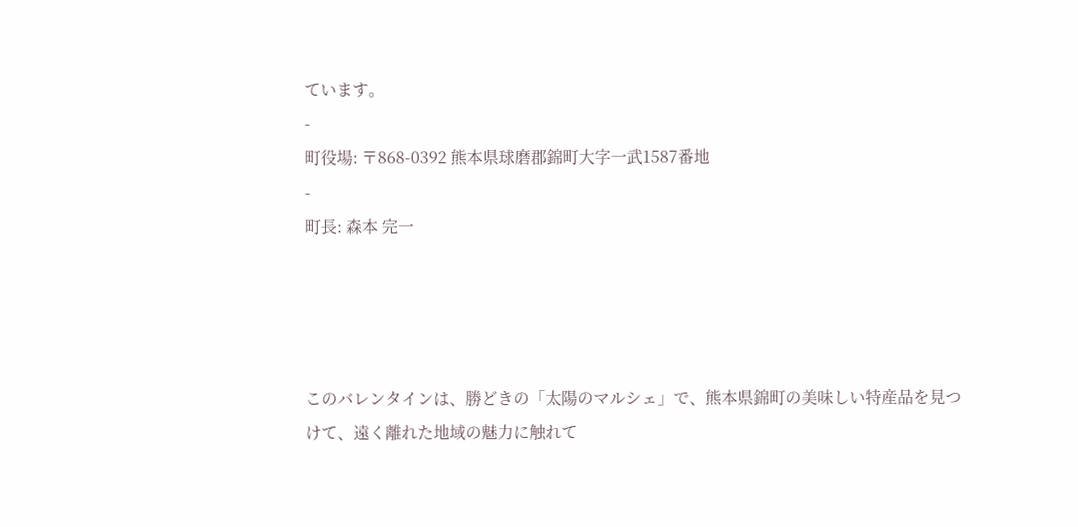ています。
-
町役場: 〒868-0392 熊本県球磨郡錦町大字一武1587番地
-
町長: 森本 完一




このバレンタインは、勝どきの「太陽のマルシェ」で、熊本県錦町の美味しい特産品を見つけて、遠く離れた地域の魅力に触れて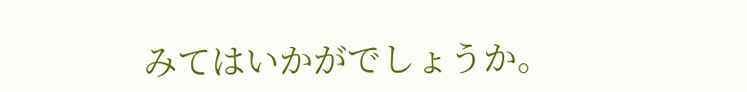みてはいかがでしょうか。